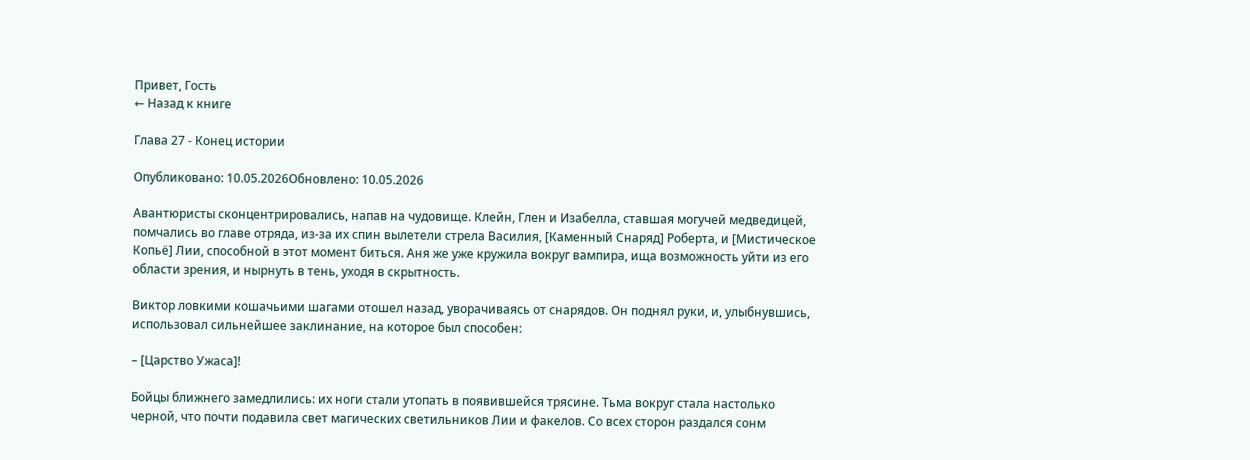Привет, Гость
← Назад к книге

Глава 27 - Конец истории

Опубликовано: 10.05.2026Обновлено: 10.05.2026

Авантюристы сконцентрировались, напав на чудовище. Клейн, Глен и Изабелла, ставшая могучей медведицей, помчались во главе отряда, из-за их спин вылетели стрела Василия, [Каменный Снаряд] Роберта, и [Мистическое Копьё] Лии, способной в этот момент биться. Аня же уже кружила вокруг вампира, ища возможность уйти из его области зрения, и нырнуть в тень, уходя в скрытность.

Виктор ловкими кошачьими шагами отошел назад, уворачиваясь от снарядов. Он поднял руки, и, улыбнувшись, использовал сильнейшее заклинание, на которое был способен:

– [Царство Ужаса]!

Бойцы ближнего замедлились: их ноги стали утопать в появившейся трясине. Тьма вокруг стала настолько черной, что почти подавила свет магических светильников Лии и факелов. Со всех сторон раздался сонм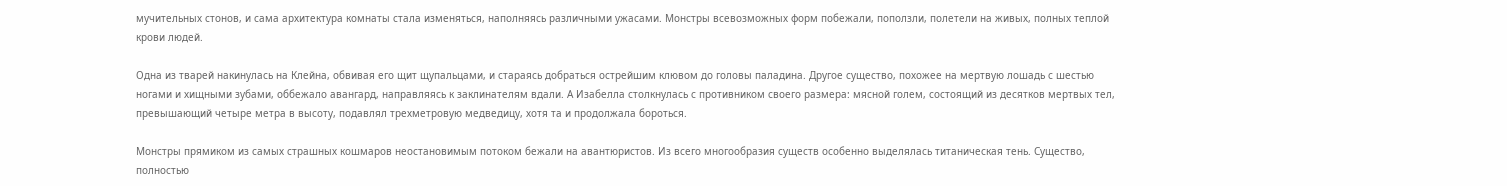мучительных стонов, и сама архитектура комнаты стала изменяться, наполняясь различными ужасами. Монстры всевозможных форм побежали, поползли, полетели на живых, полных теплой крови людей.

Одна из тварей накинулась на Клейна, обвивая его щит щупальцами, и стараясь добраться острейшим клювом до головы паладина. Другое существо, похожее на мертвую лошадь с шестью ногами и хищными зубами, оббежало авангард, направляясь к заклинателям вдали. А Изабелла столкнулась с противником своего размера: мясной голем, состоящий из десятков мертвых тел, превышающий четыре метра в высоту, подавлял трехметровую медведицу, хотя та и продолжала бороться.

Монстры прямиком из самых страшных кошмаров неостановимым потоком бежали на авантюристов. Из всего многообразия существ особенно выделялась титаническая тень. Существо, полностью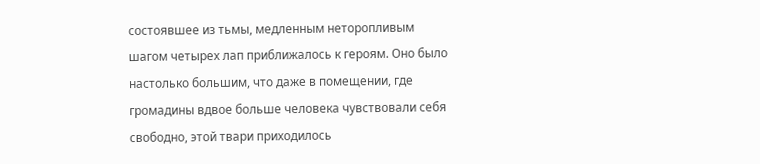состоявшее из тьмы, медленным неторопливым шагом четырех лап приближалось к героям. Оно было настолько большим, что даже в помещении, где громадины вдвое больше человека чувствовали себя свободно, этой твари приходилось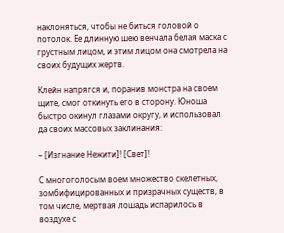наклоняться, чтобы не биться головой о потолок. Ее длинную шею венчала белая маска с грустным лицом, и этим лицом она смотрела на своих будущих жертв.

Клейн напрягся и, поранив монстра на своем щите, смог откинуть его в сторону. Юноша быстро окинул глазами округу, и использовал да своих массовых заклинания:

– [Изгнание Нежити]! [Свет]!

С многоголосым воем множество скелетных, зомбифицированных и призрачных существ, в том числе, мертвая лошадь испарилось в воздухе с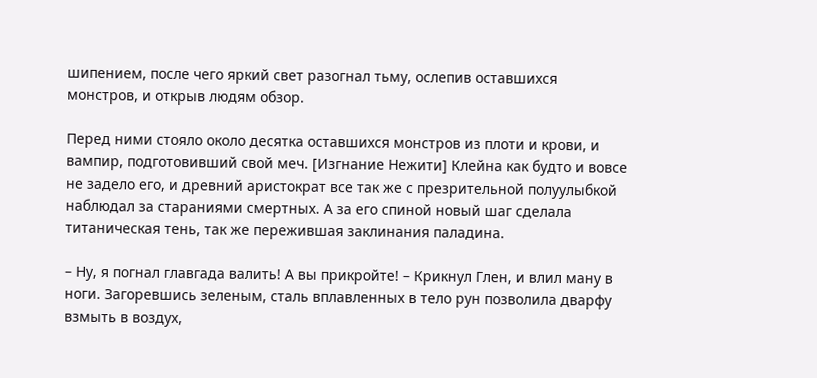шипением, после чего яркий свет разогнал тьму, ослепив оставшихся монстров, и открыв людям обзор.

Перед ними стояло около десятка оставшихся монстров из плоти и крови, и вампир, подготовивший свой меч. [Изгнание Нежити] Клейна как будто и вовсе не задело его, и древний аристократ все так же с презрительной полуулыбкой наблюдал за стараниями смертных. А за его спиной новый шаг сделала титаническая тень, так же пережившая заклинания паладина.

– Ну, я погнал главгада валить! А вы прикройте! – Крикнул Глен, и влил ману в ноги. Загоревшись зеленым, сталь вплавленных в тело рун позволила дварфу взмыть в воздух,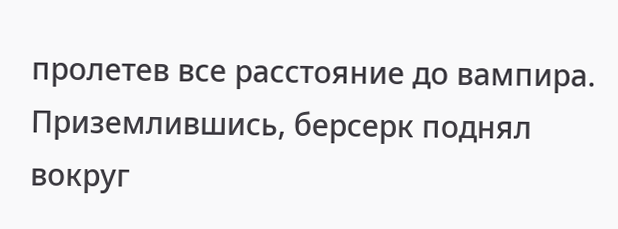пролетев все расстояние до вампира. Приземлившись, берсерк поднял вокруг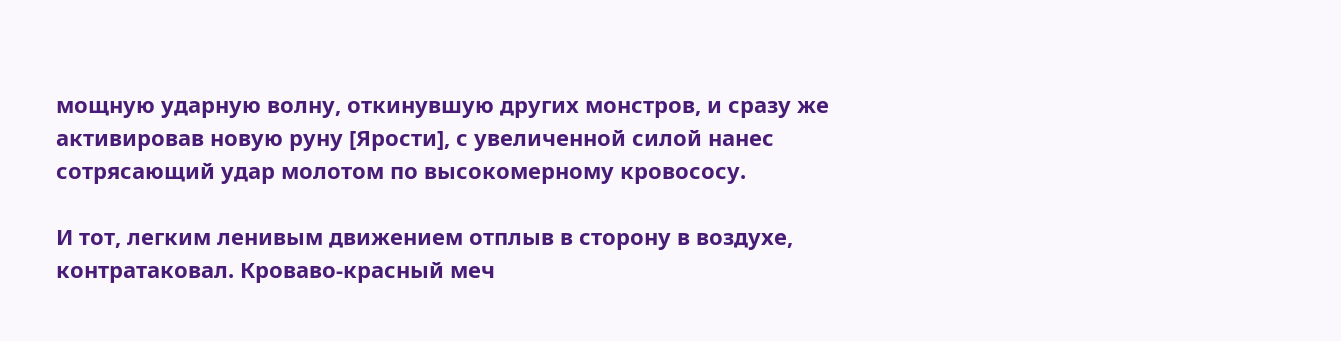мощную ударную волну, откинувшую других монстров, и сразу же активировав новую руну [Ярости], с увеличенной силой нанес сотрясающий удар молотом по высокомерному кровососу.

И тот, легким ленивым движением отплыв в сторону в воздухе, контратаковал. Кроваво-красный меч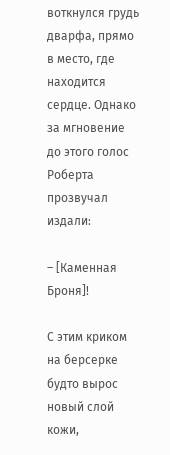воткнулся грудь дварфа, прямо в место, где находится сердце. Однако за мгновение до этого голос Роберта прозвучал издали:

– [Каменная Броня]!

С этим криком на берсерке будто вырос новый слой кожи,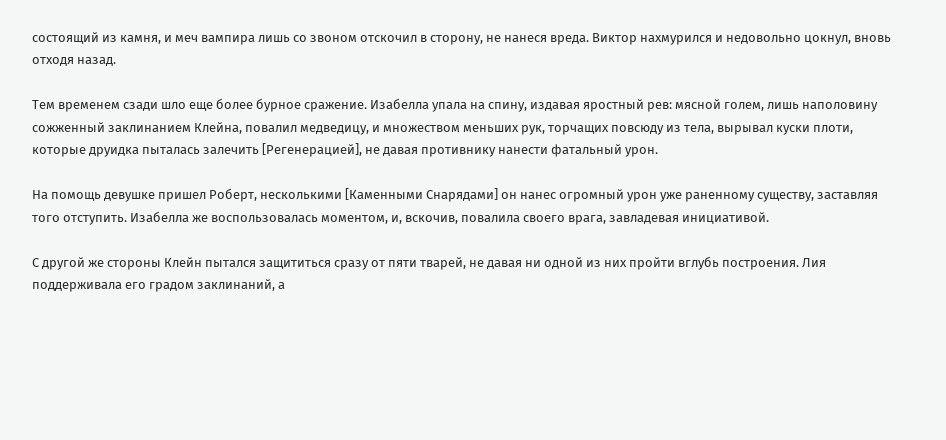состоящий из камня, и меч вампира лишь со звоном отскочил в сторону, не нанеся вреда. Виктор нахмурился и недовольно цокнул, вновь отходя назад.

Тем временем сзади шло еще более бурное сражение. Изабелла упала на спину, издавая яростный рев: мясной голем, лишь наполовину сожженный заклинанием Клейна, повалил медведицу, и множеством меньших рук, торчащих повсюду из тела, вырывал куски плоти, которые друидка пыталась залечить [Регенерацией], не давая противнику нанести фатальный урон.

На помощь девушке пришел Роберт, несколькими [Каменными Снарядами] он нанес огромный урон уже раненному существу, заставляя того отступить. Изабелла же воспользовалась моментом, и, вскочив, повалила своего врага, завладевая инициативой.

С другой же стороны Клейн пытался защититься сразу от пяти тварей, не давая ни одной из них пройти вглубь построения. Лия поддерживала его градом заклинаний, а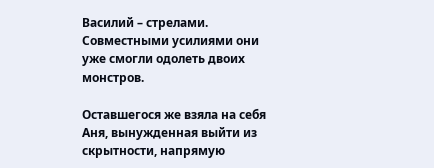Василий – стрелами. Совместными усилиями они уже смогли одолеть двоих монстров.

Оставшегося же взяла на себя Аня, вынужденная выйти из скрытности, напрямую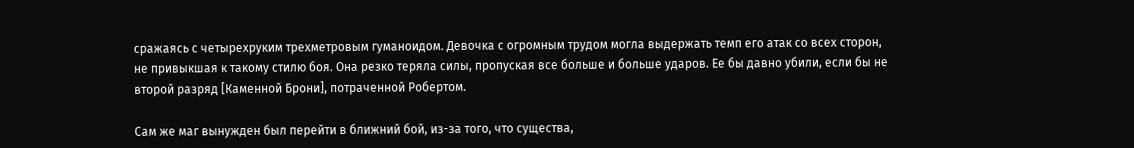сражаясь с четырехруким трехметровым гуманоидом. Девочка с огромным трудом могла выдержать темп его атак со всех сторон, не привыкшая к такому стилю боя. Она резко теряла силы, пропуская все больше и больше ударов. Ее бы давно убили, если бы не второй разряд [Каменной Брони], потраченной Робертом.

Сам же маг вынужден был перейти в ближний бой, из-за того, что существа,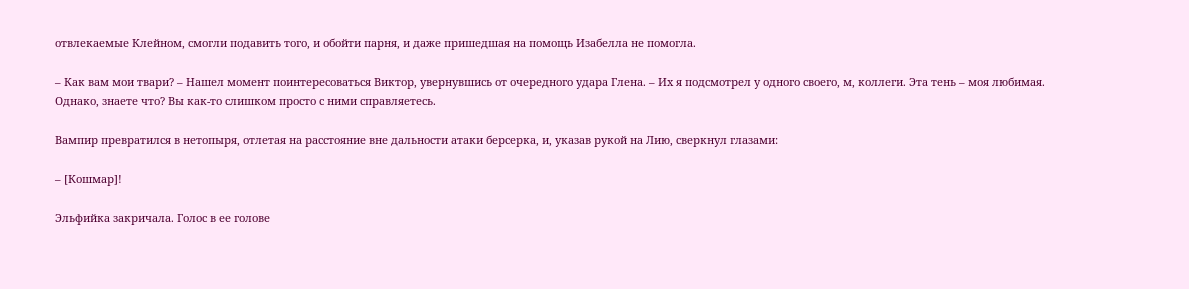отвлекаемые Клейном, смогли подавить того, и обойти парня, и даже пришедшая на помощь Изабелла не помогла.

– Как вам мои твари? – Нашел момент поинтересоваться Виктор, увернувшись от очередного удара Глена. – Их я подсмотрел у одного своего, м, коллеги. Эта тень – моя любимая. Однако, знаете что? Вы как-то слишком просто с ними справляетесь.

Вампир превратился в нетопыря, отлетая на расстояние вне дальности атаки берсерка, и, указав рукой на Лию, сверкнул глазами:

– [Кошмар]!

Эльфийка закричала. Голос в ее голове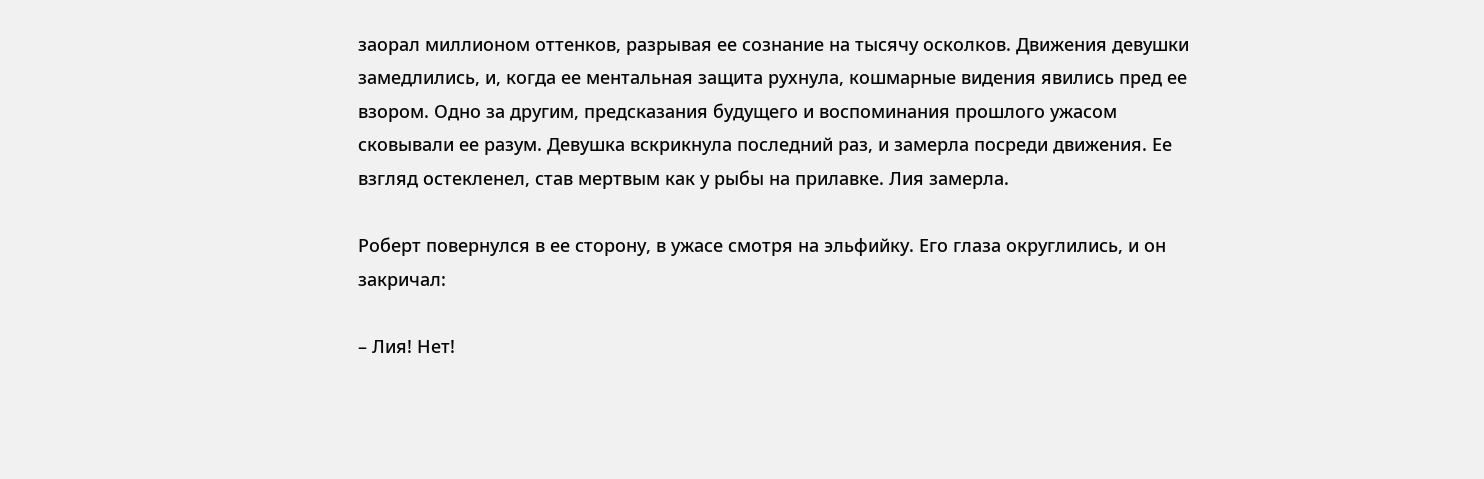заорал миллионом оттенков, разрывая ее сознание на тысячу осколков. Движения девушки замедлились, и, когда ее ментальная защита рухнула, кошмарные видения явились пред ее взором. Одно за другим, предсказания будущего и воспоминания прошлого ужасом сковывали ее разум. Девушка вскрикнула последний раз, и замерла посреди движения. Ее взгляд остекленел, став мертвым как у рыбы на прилавке. Лия замерла.

Роберт повернулся в ее сторону, в ужасе смотря на эльфийку. Его глаза округлились, и он закричал:

– Лия! Нет!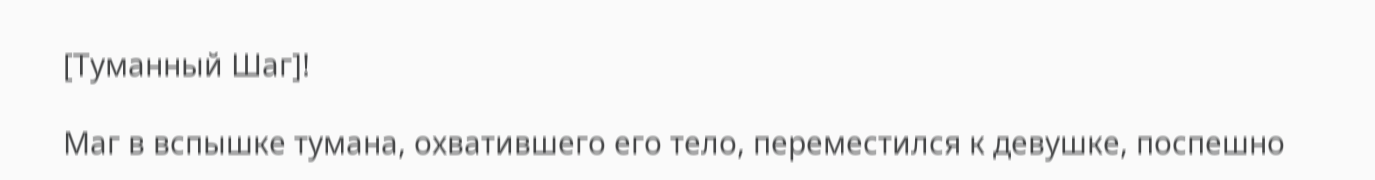[Туманный Шаг]!

Маг в вспышке тумана, охватившего его тело, переместился к девушке, поспешно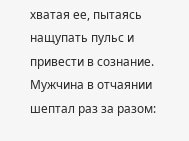хватая ее, пытаясь нащупать пульс и привести в сознание. Мужчина в отчаянии шептал раз за разом: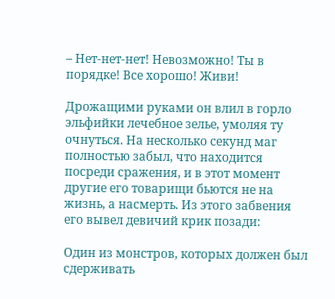– Нет-нет-нет! Невозможно! Ты в порядке! Все хорошо! Живи!

Дрожащими руками он влил в горло эльфийки лечебное зелье, умоляя ту очнуться. На несколько секунд маг полностью забыл, что находится посреди сражения, и в этот момент другие его товарищи бьются не на жизнь, а насмерть. Из этого забвения его вывел девичий крик позади:

Один из монстров, которых должен был сдерживать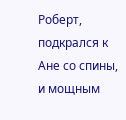Роберт, подкрался к Ане со спины, и мощным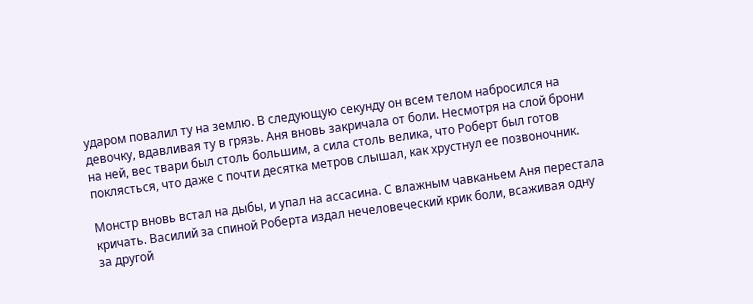ударом повалил ту на землю. В следующую секунду он всем телом набросился на девочку, вдавливая ту в грязь. Аня вновь закричала от боли. Несмотря на слой брони на ней, вес твари был столь большим, а сила столь велика, что Роберт был готов поклясться, что даже с почти десятка метров слышал, как хрустнул ее позвоночник.

Монстр вновь встал на дыбы, и упал на ассасина. С влажным чавканьем Аня перестала кричать. Василий за спиной Роберта издал нечеловеческий крик боли, всаживая одну за другой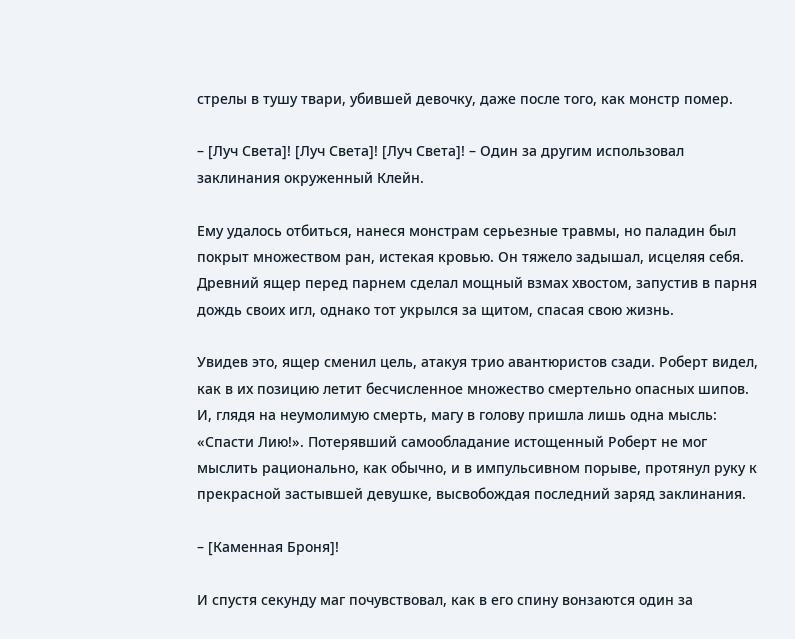стрелы в тушу твари, убившей девочку, даже после того, как монстр помер.

– [Луч Света]! [Луч Света]! [Луч Света]! – Один за другим использовал заклинания окруженный Клейн.

Ему удалось отбиться, нанеся монстрам серьезные травмы, но паладин был покрыт множеством ран, истекая кровью. Он тяжело задышал, исцеляя себя. Древний ящер перед парнем сделал мощный взмах хвостом, запустив в парня дождь своих игл, однако тот укрылся за щитом, спасая свою жизнь.

Увидев это, ящер сменил цель, атакуя трио авантюристов сзади. Роберт видел, как в их позицию летит бесчисленное множество смертельно опасных шипов. И, глядя на неумолимую смерть, магу в голову пришла лишь одна мысль: «Спасти Лию!». Потерявший самообладание истощенный Роберт не мог мыслить рационально, как обычно, и в импульсивном порыве, протянул руку к прекрасной застывшей девушке, высвобождая последний заряд заклинания.

– [Каменная Броня]!

И спустя секунду маг почувствовал, как в его спину вонзаются один за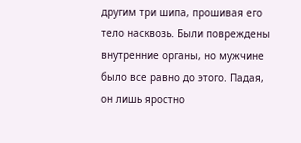другим три шипа, прошивая его тело насквозь. Были повреждены внутренние органы, но мужчине было все равно до этого. Падая, он лишь яростно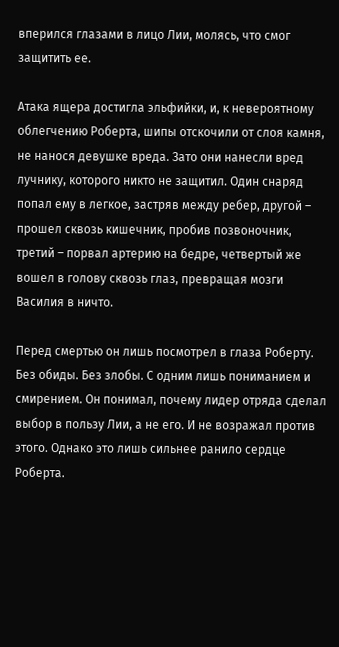вперился глазами в лицо Лии, молясь, что смог защитить ее.

Атака ящера достигла эльфийки, и, к невероятному облегчению Роберта, шипы отскочили от слоя камня, не нанося девушке вреда. Зато они нанесли вред лучнику, которого никто не защитил. Один снаряд попал ему в легкое, застряв между ребер, другой – прошел сквозь кишечник, пробив позвоночник, третий – порвал артерию на бедре, четвертый же вошел в голову сквозь глаз, превращая мозги Василия в ничто.

Перед смертью он лишь посмотрел в глаза Роберту. Без обиды. Без злобы. С одним лишь пониманием и смирением. Он понимал, почему лидер отряда сделал выбор в пользу Лии, а не его. И не возражал против этого. Однако это лишь сильнее ранило сердце Роберта.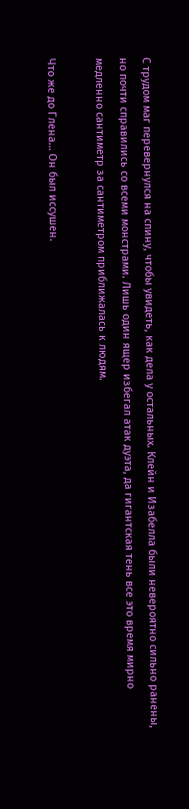С трудом маг перевернулся на спину, чтобы увидеть, как дела у остальных. Клейн и Изабелла были невероятно сильно ранены, но почти справились со всеми монстрами. Лишь один ящер избегал атак дуэта, да гигантская тень все это время мирно медленно сантиметр за сантиметром приближалась к людям.

Что же до Глена… Он был иссушен.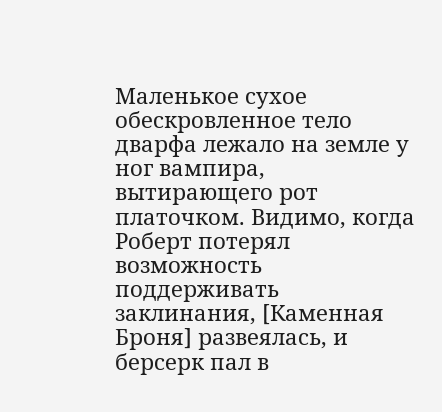Маленькое сухое обескровленное тело дварфа лежало на земле у ног вампира, вытирающего рот платочком. Видимо, когда Роберт потерял возможность поддерживать заклинания, [Каменная Броня] развеялась, и берсерк пал в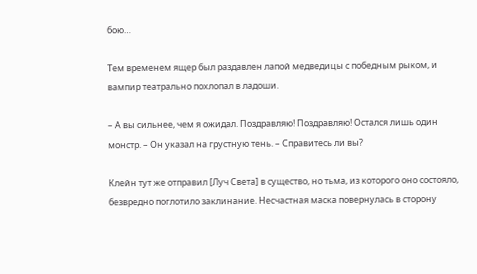бою…

Тем временем ящер был раздавлен лапой медведицы с победным рыком, и вампир театрально похлопал в ладоши.

– А вы сильнее, чем я ожидал. Поздравляю! Поздравляю! Остался лишь один монстр. – Он указал на грустную тень. – Справитесь ли вы?

Клейн тут же отправил [Луч Света] в существо, но тьма, из которого оно состояло, безвредно поглотило заклинание. Несчастная маска повернулась в сторону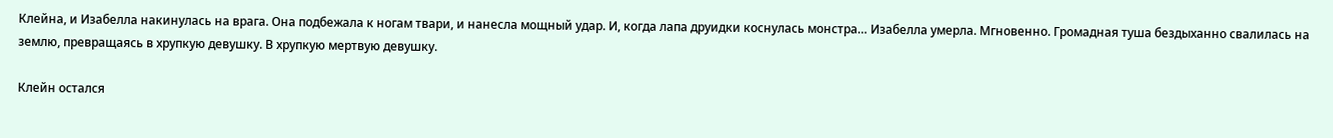Клейна, и Изабелла накинулась на врага. Она подбежала к ногам твари, и нанесла мощный удар. И, когда лапа друидки коснулась монстра… Изабелла умерла. Мгновенно. Громадная туша бездыханно свалилась на землю, превращаясь в хрупкую девушку. В хрупкую мертвую девушку.

Клейн остался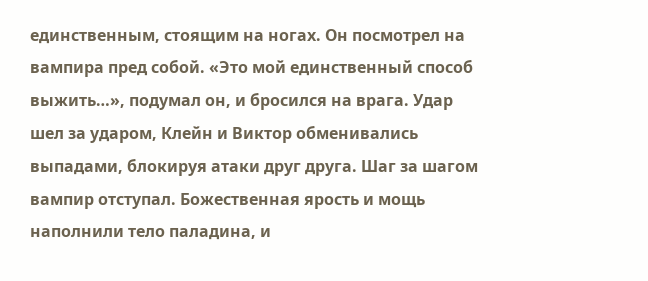единственным, стоящим на ногах. Он посмотрел на вампира пред собой. «Это мой единственный способ выжить…», подумал он, и бросился на врага. Удар шел за ударом, Клейн и Виктор обменивались выпадами, блокируя атаки друг друга. Шаг за шагом вампир отступал. Божественная ярость и мощь наполнили тело паладина, и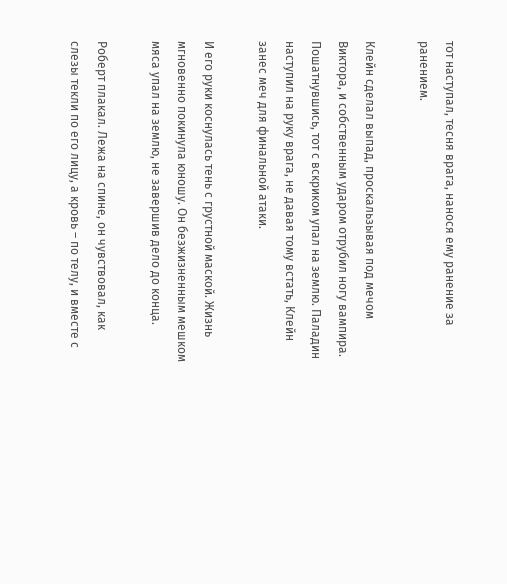тот наступал, тесня врага, нанося ему ранение за ранением.

Клейн сделал выпад, проскальзывая под мечом Виктора, и собственным ударом отрубил ногу вампира. Пошатнувшись, тот с вскриком упал на землю. Паладин наступил на руку врага, не давая тому встать, Клейн занес меч для финальной атаки.

И его руки коснулась тень с грустной маской. Жизнь мгновенно покинула юношу. Он безжизненным мешком мяса упал на землю, не завершив дело до конца.

Роберт плакал. Лежа на спине, он чувствовал, как слезы текли по его лицу, а кровь – по телу, и вместе с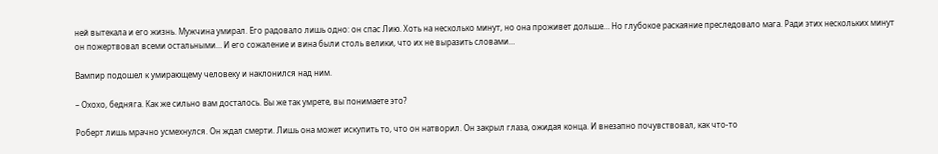ней вытекала и его жизнь. Мужчина умирал. Его радовало лишь одно: он спас Лию. Хоть на несколько минут, но она проживет дольше… Но глубокое раскаяние преследовало мага. Ради этих нескольких минут он пожертвовал всеми остальными… И его сожаление и вина были столь велики, что их не выразить словами…

Вампир подошел к умирающему человеку и наклонился над ним.

– Охохо, бедняга. Как же сильно вам досталось. Вы же так умрете, вы понимаете это?

Роберт лишь мрачно усмехнулся. Он ждал смерти. Лишь она может искупить то, что он натворил. Он закрыл глаза, ожидая конца. И внезапно почувствовал, как что-то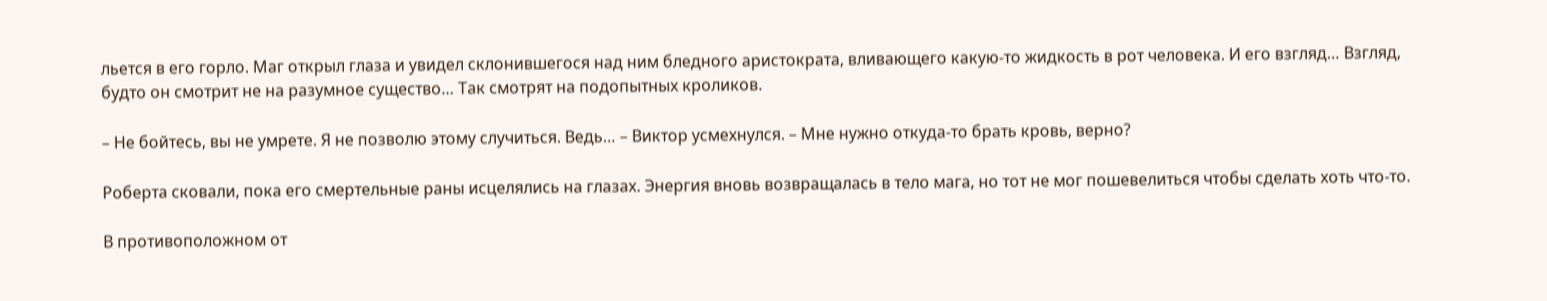льется в его горло. Маг открыл глаза и увидел склонившегося над ним бледного аристократа, вливающего какую-то жидкость в рот человека. И его взгляд… Взгляд, будто он смотрит не на разумное существо… Так смотрят на подопытных кроликов.

– Не бойтесь, вы не умрете. Я не позволю этому случиться. Ведь… – Виктор усмехнулся. – Мне нужно откуда-то брать кровь, верно?

Роберта сковали, пока его смертельные раны исцелялись на глазах. Энергия вновь возвращалась в тело мага, но тот не мог пошевелиться чтобы сделать хоть что-то.

В противоположном от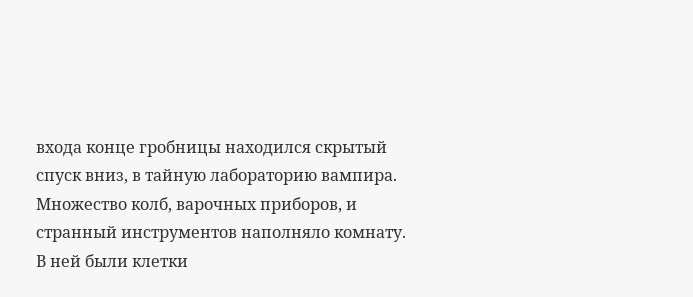входа конце гробницы находился скрытый спуск вниз, в тайную лабораторию вампира. Множество колб, варочных приборов, и странный инструментов наполняло комнату. В ней были клетки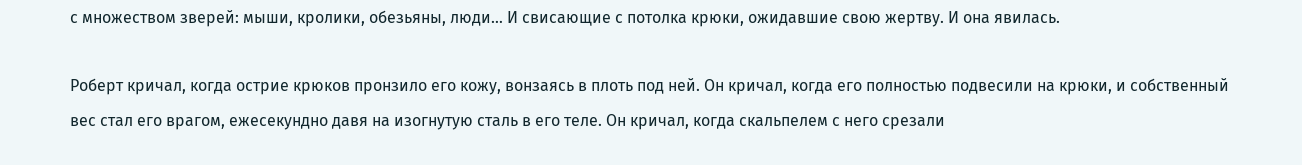с множеством зверей: мыши, кролики, обезьяны, люди… И свисающие с потолка крюки, ожидавшие свою жертву. И она явилась.

Роберт кричал, когда острие крюков пронзило его кожу, вонзаясь в плоть под ней. Он кричал, когда его полностью подвесили на крюки, и собственный вес стал его врагом, ежесекундно давя на изогнутую сталь в его теле. Он кричал, когда скальпелем с него срезали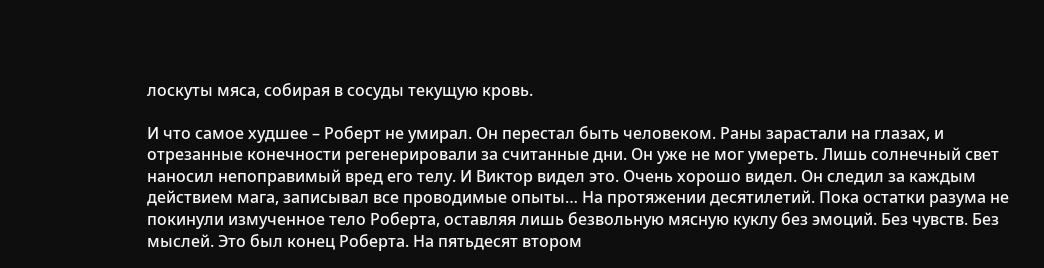лоскуты мяса, собирая в сосуды текущую кровь.

И что самое худшее – Роберт не умирал. Он перестал быть человеком. Раны зарастали на глазах, и отрезанные конечности регенерировали за считанные дни. Он уже не мог умереть. Лишь солнечный свет наносил непоправимый вред его телу. И Виктор видел это. Очень хорошо видел. Он следил за каждым действием мага, записывал все проводимые опыты… На протяжении десятилетий. Пока остатки разума не покинули измученное тело Роберта, оставляя лишь безвольную мясную куклу без эмоций. Без чувств. Без мыслей. Это был конец Роберта. На пятьдесят втором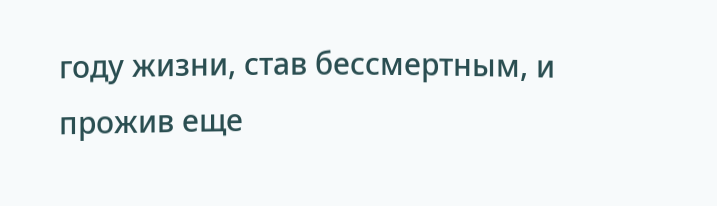году жизни, став бессмертным, и прожив еще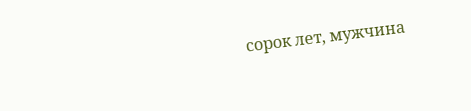сорок лет, мужчина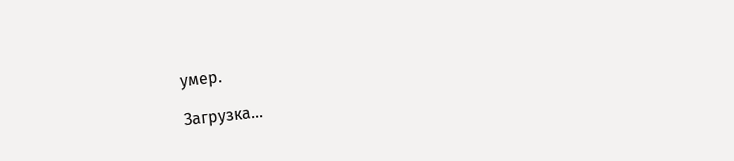умер.

Загрузка...